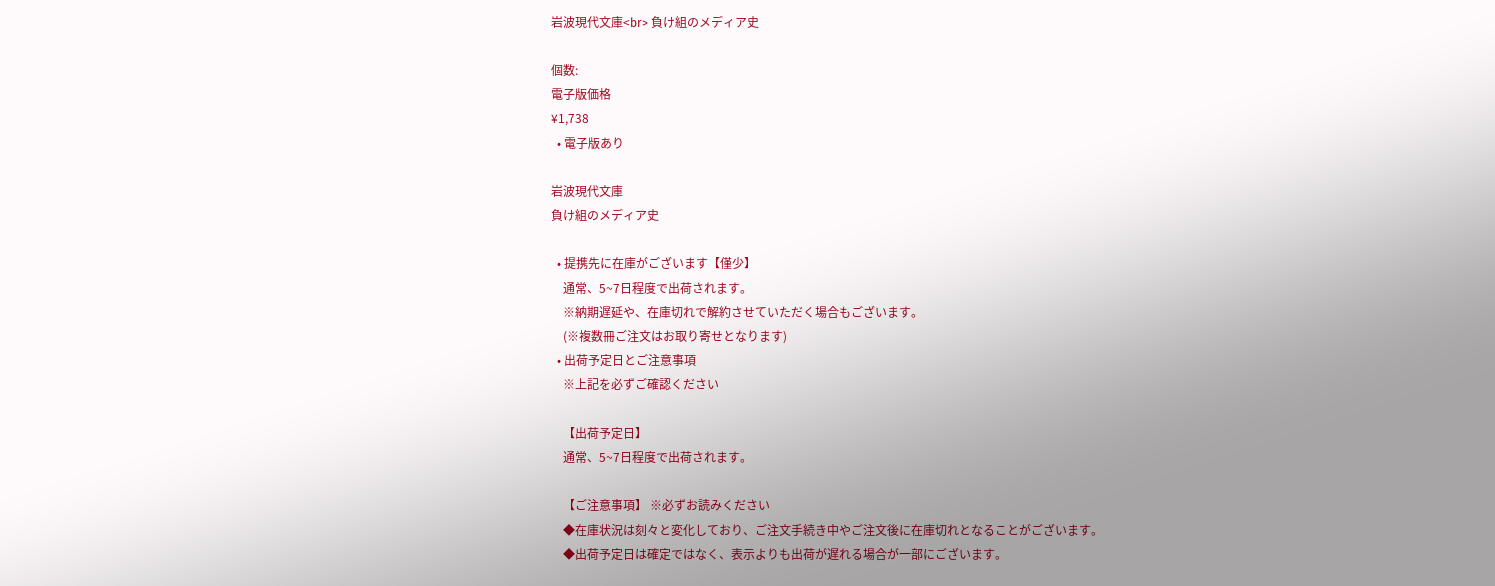岩波現代文庫<br> 負け組のメディア史

個数:
電子版価格
¥1,738
  • 電子版あり

岩波現代文庫
負け組のメディア史

  • 提携先に在庫がございます【僅少】
    通常、5~7日程度で出荷されます。
    ※納期遅延や、在庫切れで解約させていただく場合もございます。
    (※複数冊ご注文はお取り寄せとなります)
  • 出荷予定日とご注意事項
    ※上記を必ずご確認ください

    【出荷予定日】
    通常、5~7日程度で出荷されます。

    【ご注意事項】 ※必ずお読みください
    ◆在庫状況は刻々と変化しており、ご注文手続き中やご注文後に在庫切れとなることがございます。
    ◆出荷予定日は確定ではなく、表示よりも出荷が遅れる場合が一部にございます。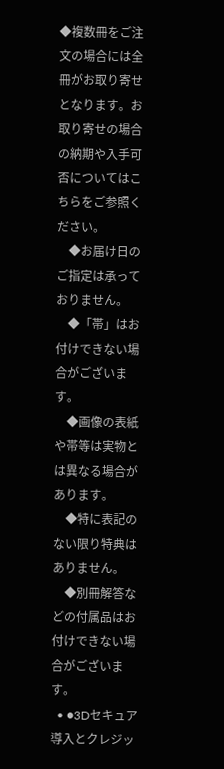◆複数冊をご注文の場合には全冊がお取り寄せとなります。お取り寄せの場合の納期や入手可否についてはこちらをご参照ください。
    ◆お届け日のご指定は承っておりません。
    ◆「帯」はお付けできない場合がございます。
    ◆画像の表紙や帯等は実物とは異なる場合があります。
    ◆特に表記のない限り特典はありません。
    ◆別冊解答などの付属品はお付けできない場合がございます。
  • ●3Dセキュア導入とクレジッ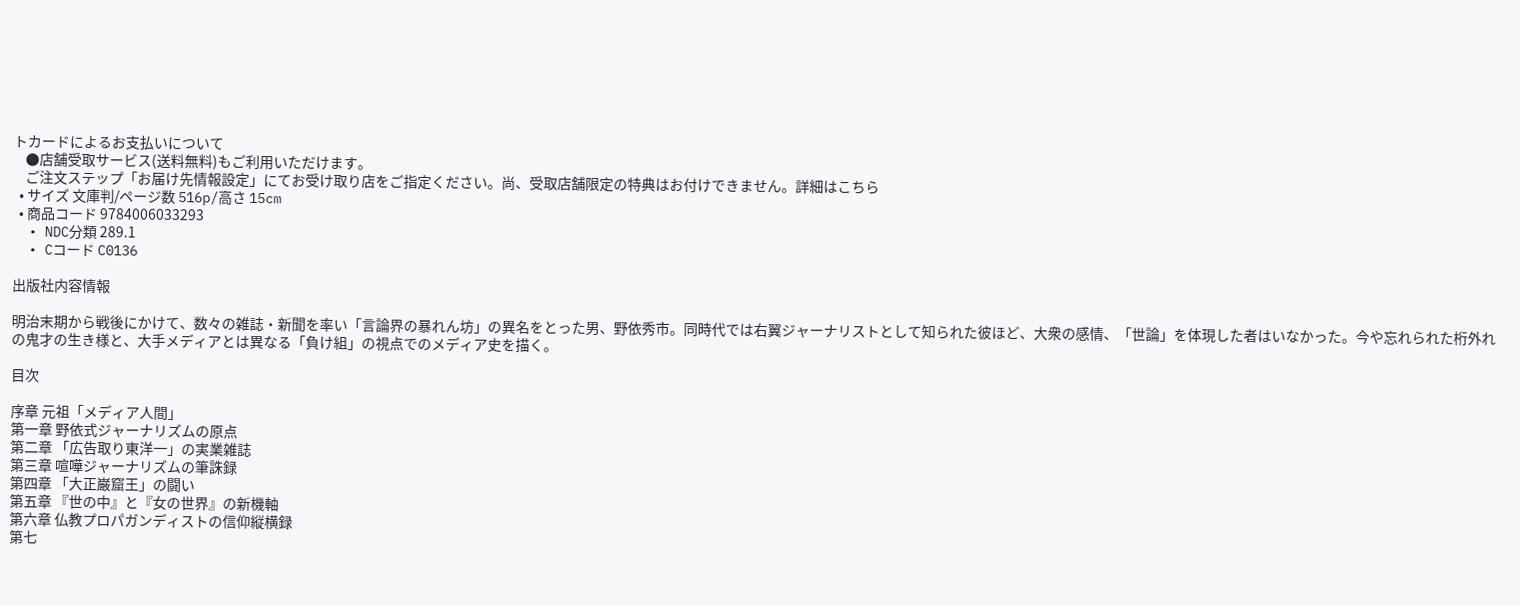トカードによるお支払いについて
    ●店舗受取サービス(送料無料)もご利用いただけます。
    ご注文ステップ「お届け先情報設定」にてお受け取り店をご指定ください。尚、受取店舗限定の特典はお付けできません。詳細はこちら
  • サイズ 文庫判/ページ数 516p/高さ 15cm
  • 商品コード 9784006033293
  • NDC分類 289.1
  • Cコード C0136

出版社内容情報

明治末期から戦後にかけて、数々の雑誌・新聞を率い「言論界の暴れん坊」の異名をとった男、野依秀市。同時代では右翼ジャーナリストとして知られた彼ほど、大衆の感情、「世論」を体現した者はいなかった。今や忘れられた桁外れの鬼才の生き様と、大手メディアとは異なる「負け組」の視点でのメディア史を描く。

目次

序章 元祖「メディア人間」
第一章 野依式ジャーナリズムの原点
第二章 「広告取り東洋一」の実業雑誌
第三章 喧嘩ジャーナリズムの筆誅録
第四章 「大正巌窟王」の闘い
第五章 『世の中』と『女の世界』の新機軸
第六章 仏教プロパガンディストの信仰縦横録
第七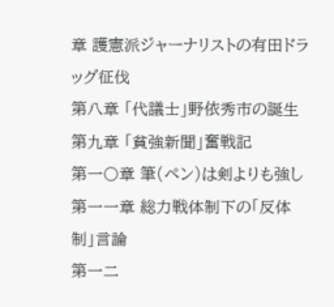章 護憲派ジャーナリストの有田ドラッグ征伐
第八章 「代議士」野依秀市の誕生
第九章 「貧強新聞」奮戦記
第一〇章 筆(ペン)は剣よりも強し
第一一章 総力戦体制下の「反体制」言論
第一二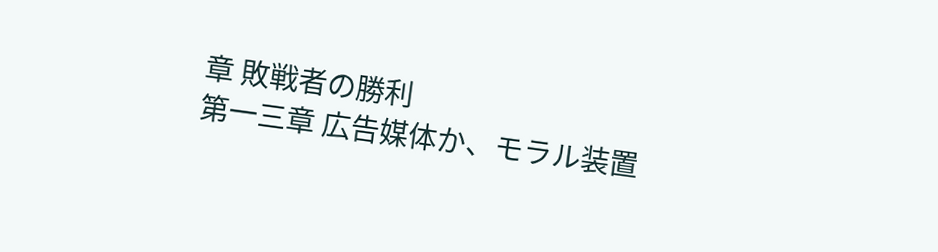章 敗戦者の勝利
第一三章 広告媒体か、モラル装置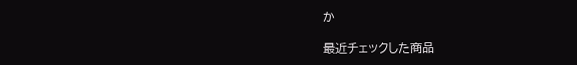か

最近チェックした商品